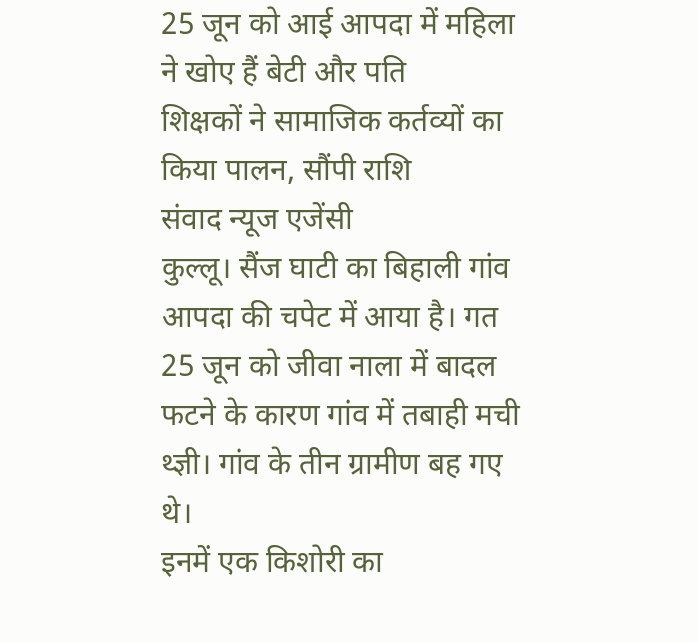25 जून को आई आपदा में महिला ने खोए हैं बेटी और पति
शिक्षकों ने सामाजिक कर्तव्यों का किया पालन, सौंपी राशि
संवाद न्यूज एजेंसी
कुल्लू। सैंज घाटी का बिहाली गांव आपदा की चपेट में आया है। गत 25 जून को जीवा नाला में बादल फटने के कारण गांव में तबाही मची थ्ज्ञी। गांव के तीन ग्रामीण बह गए थे।
इनमें एक किशोरी का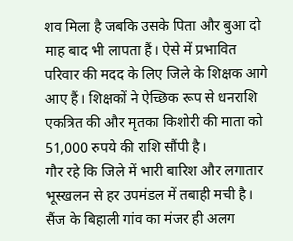शव मिला है जबकि उसके पिता और बुआ दो माह बाद भी लापता हैं। ऐसे में प्रभावित परिवार की मदद के लिए जिले के शिक्षक आगे आए हैं। शिक्षकों ने ऐच्छिक रूप से धनराशि एकत्रित की और मृतका किशोरी की माता को 51,000 रुपये की राशि सौंपी है।
गौर रहे कि जिले में भारी बारिश और लगातार भूस्खलन से हर उपमंडल में तबाही मची है। सैंज के बिहाली गांव का मंजर ही अलग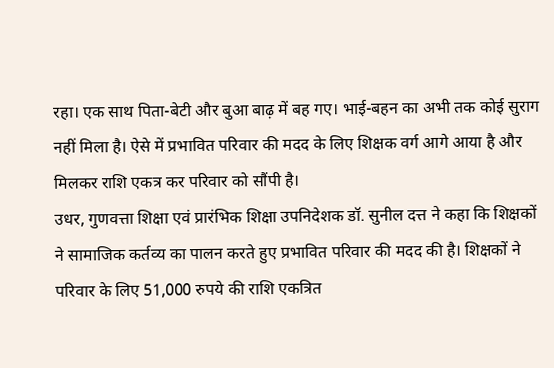रहा। एक साथ पिता-बेटी और बुआ बाढ़ में बह गए। भाई-बहन का अभी तक कोई सुराग नहीं मिला है। ऐसे में प्रभावित परिवार की मदद के लिए शिक्षक वर्ग आगे आया है और मिलकर राशि एकत्र कर परिवार को सौंपी है।
उधर, गुणवत्ता शिक्षा एवं प्रारंभिक शिक्षा उपनिदेशक डॉ. सुनील दत्त ने कहा कि शिक्षकों ने सामाजिक कर्तव्य का पालन करते हुए प्रभावित परिवार की मदद की है। शिक्षकों ने परिवार के लिए 51,000 रुपये की राशि एकत्रित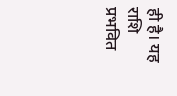ही है। यह राशि प्रभवित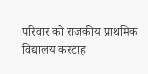परिवार को राजकीय प्राथमिक विद्यालय करटाह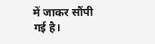में जाकर सौंपी गई है।